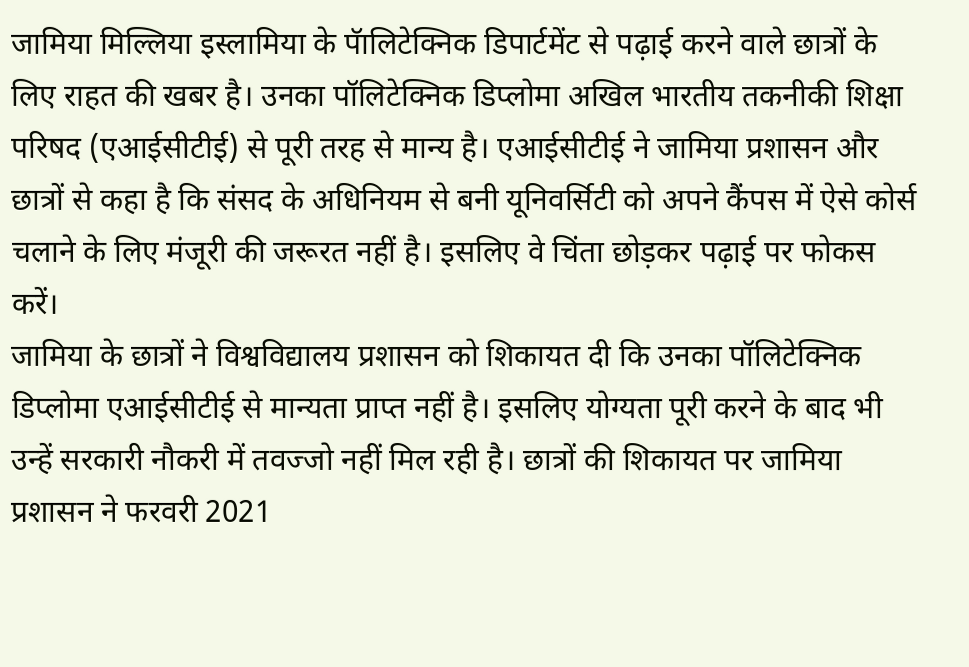जामिया मिल्लिया इस्लामिया के पॅालिटेक्निक डिपार्टमेंट से पढ़ाई करने वाले छात्रों के लिए राहत की खबर है। उनका पॉलिटेक्निक डिप्लोमा अखिल भारतीय तकनीकी शिक्षा परिषद (एआईसीटीई) से पूरी तरह से मान्य है। एआईसीटीई ने जामिया प्रशासन और छात्रों से कहा है कि संसद के अधिनियम से बनी यूनिवर्सिटी को अपने कैंपस में ऐसे कोर्स चलाने के लिए मंजूरी की जरूरत नहीं है। इसलिए वे चिंता छोड़कर पढ़ाई पर फोकस करें।
जामिया के छात्रों ने विश्वविद्यालय प्रशासन को शिकायत दी कि उनका पॉलिटेक्निक डिप्लोमा एआईसीटीई से मान्यता प्राप्त नहीं है। इसलिए योग्यता पूरी करने के बाद भी उन्हें सरकारी नौकरी में तवज्जो नहीं मिल रही है। छात्रों की शिकायत पर जामिया प्रशासन ने फरवरी 2021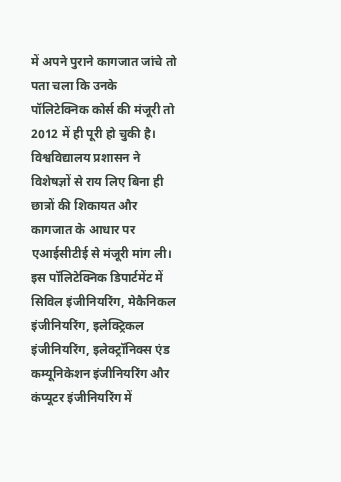में अपने पुराने कागजात जांचे तो पता चला कि उनके पॉलिटेक्निक कोर्स की मंजूरी तो 2012 में ही पूरी हो चुकी है।
विश्वविद्यालय प्रशासन ने विशेषज्ञों से राय लिए बिना ही छात्रों की शिकायत और कागजात के आधार पर एआईसीटीई से मंजूरी मांग ली। इस पॉलिटेक्निक डिपार्टमेंट में सिविल इंजीनियरिंग, मेकैनिकल इंजीनियरिंग, इलेक्ट्रिकल इंजीनियरिंग, इलेक्ट्रॉनिक्स एंड कम्यूनिकेशन इंजीनियरिंग और कंप्यूटर इंजीनियरिंग में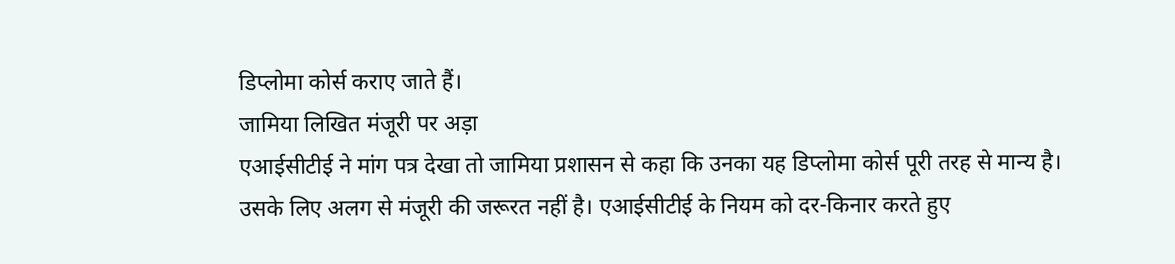डिप्लोमा कोर्स कराए जाते हैं।
जामिया लिखित मंजूरी पर अड़ा
एआईसीटीई ने मांग पत्र देखा तो जामिया प्रशासन से कहा कि उनका यह डिप्लोमा कोर्स पूरी तरह से मान्य है। उसके लिए अलग से मंजूरी की जरूरत नहीं है। एआईसीटीई के नियम को दर-किनार करते हुए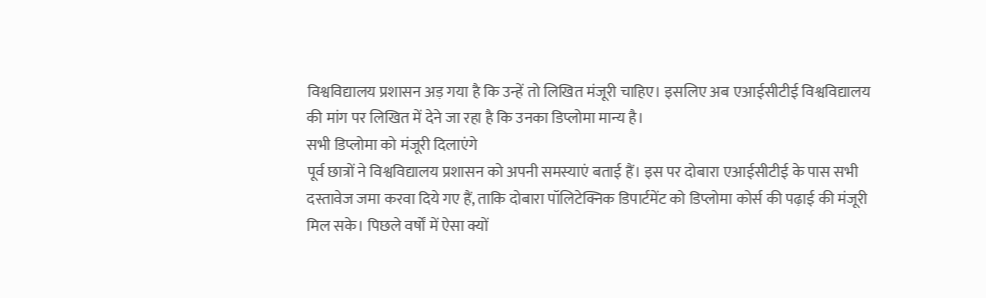विश्वविद्यालय प्रशासन अड़ गया है कि उन्हें तो लिखित मंजूरी चाहिए। इसलिए अब एआईसीटीई विश्वविद्यालय की मांग पर लिखित में देने जा रहा है कि उनका डिप्लोमा मान्य है।
सभी डिप्लोमा को मंजूरी दिलाएंगे
पूर्व छात्रों ने विश्वविद्यालय प्रशासन को अपनी समस्याएं बताई हैं। इस पर दोबारा एआईसीटीई के पास सभी दस्तावेज जमा करवा दिये गए हैं, ताकि दोबारा पॉलिटेक्निक डिपार्टमेंट को डिप्लोमा कोर्स की पढ़ाई की मंजूरी मिल सके। पिछले वर्षों में ऐसा क्यों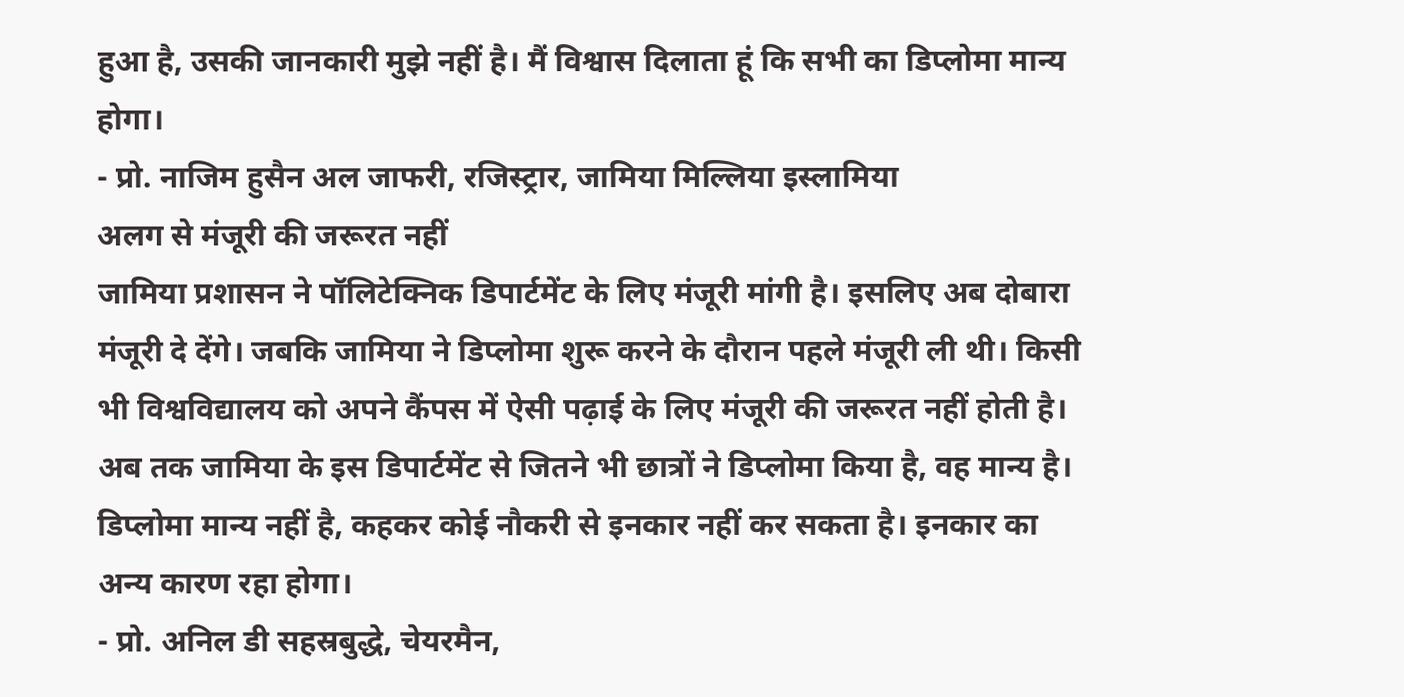हुआ है, उसकी जानकारी मुझे नहीं है। मैं विश्वास दिलाता हूं कि सभी का डिप्लोमा मान्य होगा।
- प्रो. नाजिम हुसैन अल जाफरी, रजिस्ट्रार, जामिया मिल्लिया इस्लामिया
अलग से मंजूरी की जरूरत नहीं
जामिया प्रशासन ने पॉलिटेक्निक डिपार्टमेंट के लिए मंजूरी मांगी है। इसलिए अब दोबारा मंजूरी दे देंगे। जबकि जामिया ने डिप्लोमा शुरू करने के दौरान पहले मंजूरी ली थी। किसी भी विश्वविद्यालय को अपने कैंपस में ऐसी पढ़ाई के लिए मंजूरी की जरूरत नहीं होती है। अब तक जामिया के इस डिपार्टमेंट से जितने भी छात्रों ने डिप्लोमा किया है, वह मान्य है। डिप्लोमा मान्य नहीं है, कहकर कोई नौकरी से इनकार नहीं कर सकता है। इनकार का अन्य कारण रहा होगा।
- प्रो. अनिल डी सहस्रबुद्धे, चेयरमैन,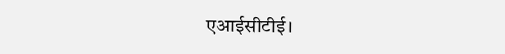एआईसीटीई।